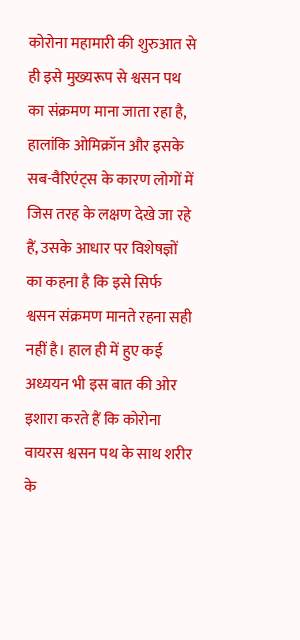कोरोना महामारी की शुरुआत से ही इसे मुख्यरूप से श्वसन पथ का संक्रमण माना जाता रहा है, हालांकि ओमिक्रॉन और इसके सब-वैरिएंट्स के कारण लोगों में जिस तरह के लक्षण देखे जा रहे हैं, उसके आधार पर विशेषज्ञों का कहना है कि इसे सिर्फ श्वसन संक्रमण मानते रहना सही नहीं है। हाल ही में हुए कई अध्ययन भी इस बात की ओर इशारा करते हैं कि कोरोना वायरस श्वसन पथ के साथ शरीर के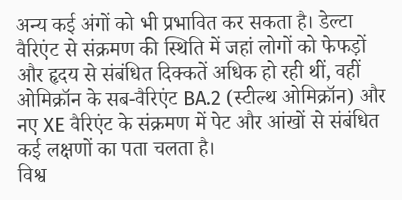अन्य कई अंगों को भी प्रभावित कर सकता है। डेल्टा वैरिएंट से संक्रमण की स्थिति में जहां लोगों को फेफड़ों और हृदय से संबंधित दिक्कतें अधिक हो रही थीं, वहीं ओमिक्रॉन के सब-वैरिएंट BA.2 (स्टील्थ ओमिक्रॉन) और नए XE वैरिएंट के संक्रमण में पेट और आंखों से संबंधित कई लक्षणों का पता चलता है।
विश्व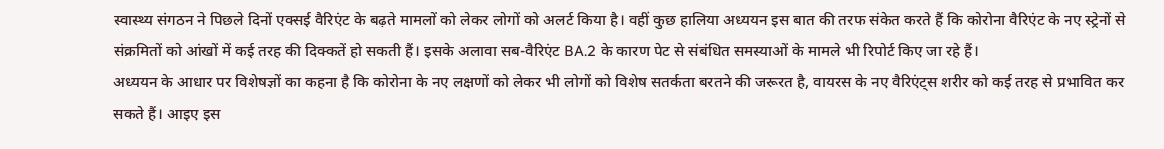स्वास्थ्य संगठन ने पिछले दिनों एक्सई वैरिएंट के बढ़ते मामलों को लेकर लोगों को अलर्ट किया है। वहीं कुछ हालिया अध्ययन इस बात की तरफ संकेत करते हैं कि कोरोना वैरिएंट के नए स्ट्रेनों से संक्रमितों को आंखों में कई तरह की दिक्कतें हो सकती हैं। इसके अलावा सब-वैरिएंट BA.2 के कारण पेट से संबंधित समस्याओं के मामले भी रिपोर्ट किए जा रहे हैं।
अध्ययन के आधार पर विशेषज्ञों का कहना है कि कोरोना के नए लक्षणों को लेकर भी लोगों को विशेष सतर्कता बरतने की जरूरत है, वायरस के नए वैरिएंट्स शरीर को कई तरह से प्रभावित कर सकते हैं। आइए इस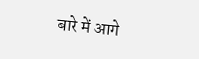बारे में आगे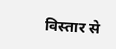विस्तार से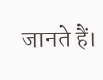जानते हैं।